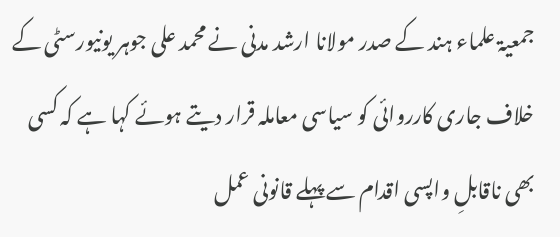جمعیۃ علماء ہند کے صدر مولانا ارشد مدنی نے محمد علی جوہر یونیورسٹی کے خلاف جاری کارروائی کو سیاسی معاملہ قرار دیتے ہوئے کہا ہے کہ کسی بھی ناقابلِ واپسی اقدام سے پہلے قانونی عمل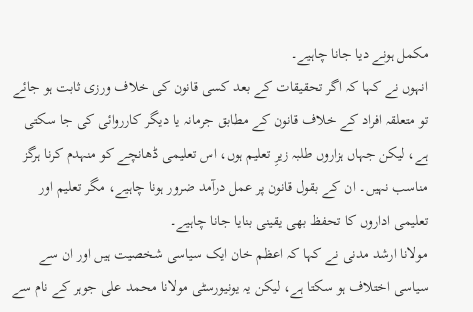مکمل ہونے دیا جانا چاہیے۔
انہوں نے کہا کہ اگر تحقیقات کے بعد کسی قانون کی خلاف ورزی ثابت ہو جائے تو متعلقہ افراد کے خلاف قانون کے مطابق جرمانہ یا دیگر کارروائی کی جا سکتی ہے، لیکن جہاں ہزاروں طلبہ زیرِ تعلیم ہوں، اس تعلیمی ڈھانچے کو منہدم کرنا ہرگز مناسب نہیں۔ ان کے بقول قانون پر عمل درآمد ضرور ہونا چاہیے، مگر تعلیم اور تعلیمی اداروں کا تحفظ بھی یقینی بنایا جانا چاہیے۔
مولانا ارشد مدنی نے کہا کہ اعظم خان ایک سیاسی شخصیت ہیں اور ان سے سیاسی اختلاف ہو سکتا ہے، لیکن یہ یونیورسٹی مولانا محمد علی جوہر کے نام سے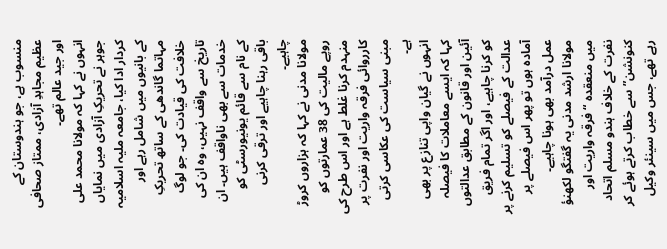منسوب ہے، جو ہندوستان کے عظیم مجاہدِ آزادی، ممتاز صحافی اور جید عالم تھے۔
انہوں نے کہا کہ مولانا محمد علی جوہر نے تحریکِ آزادی میں نمایاں کردار ادا کیا، جامعہ ملیہ اسلامیہ کے بانیوں میں شامل رہے اور مہاتما گاندھی کے ساتھ تحریکِ خلافت کی قیادت کی۔ جو لوگ تاریخ سے واقف نہیں، وہ ان کی خدمات سے بھی ناواقف ہیں۔ ان کے نام سے قائم یونیورسٹی کو باقی رہنا چاہیے اور ترقی کرنی چاہیے۔
مولانا مدنی نے کہا کہ ہزاروں کروڑ روپے مالیت کی 38 عمارتوں کو منہدم کرنا غلط ہے اور اس طرح کی کارروائی فرقہ واریت اور نفرت پر مبنی سیاست کی عکاسی کرتی ہے۔
انہوں نے گیان واپی تنازع پر بھی کہا کہ ایسے معاملات کا فیصلہ آئین اور قانون کے مطابق عدالتوں کو کرنا چاہیے، اور اگر تمام فریق عدالت کے فیصلے کو تسلیم کرنے پر آمادہ ہوں تو پھر اس فیصلے پر عمل درآمد بھی ہونا چاہیے۔
مولانا ارشد مدنی یہ گفتگو لکھنؤ میں منعقدہ “فرقہ واریت اور نفرت کے خلاف ہندو مسلم اتحاد کنونشن” سے خطاب کرتے ہوئے کر رہے تھے، جس میں سینئر وکیل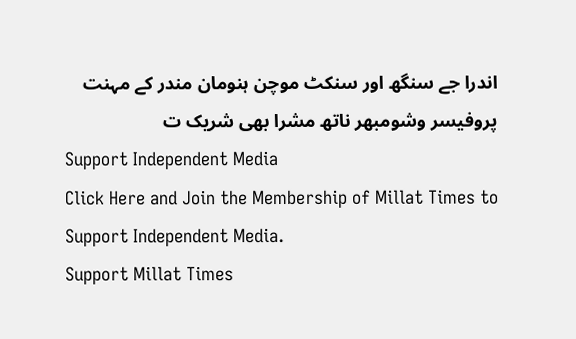اندرا جے سنگھ اور سنکٹ موچن ہنومان مندر کے مہنت پروفیسر وشومبھر ناتھ مشرا بھی شریک ت
Support Independent Media
Click Here and Join the Membership of Millat Times to Support Independent Media.
Support Millat Times